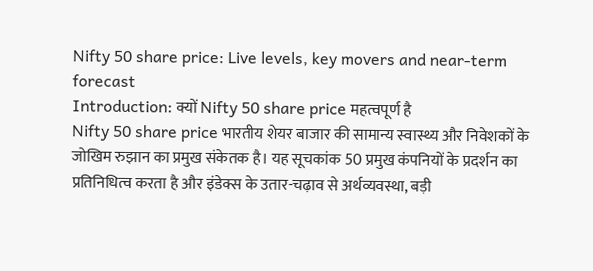Nifty 50 share price: Live levels, key movers and near-term forecast
Introduction: क्यों Nifty 50 share price महत्वपूर्ण है
Nifty 50 share price भारतीय शेयर बाजार की सामान्य स्वास्थ्य और निवेशकों के जोखिम रुझान का प्रमुख संकेतक है। यह सूचकांक 50 प्रमुख कंपनियों के प्रदर्शन का प्रतिनिधित्व करता है और इंडेक्स के उतार-चढ़ाव से अर्थव्यवस्था, बड़ी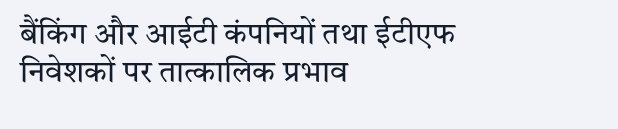बैंकिंग और आईटी कंपनियों तथा ईटीएफ निवेशकों पर तात्कालिक प्रभाव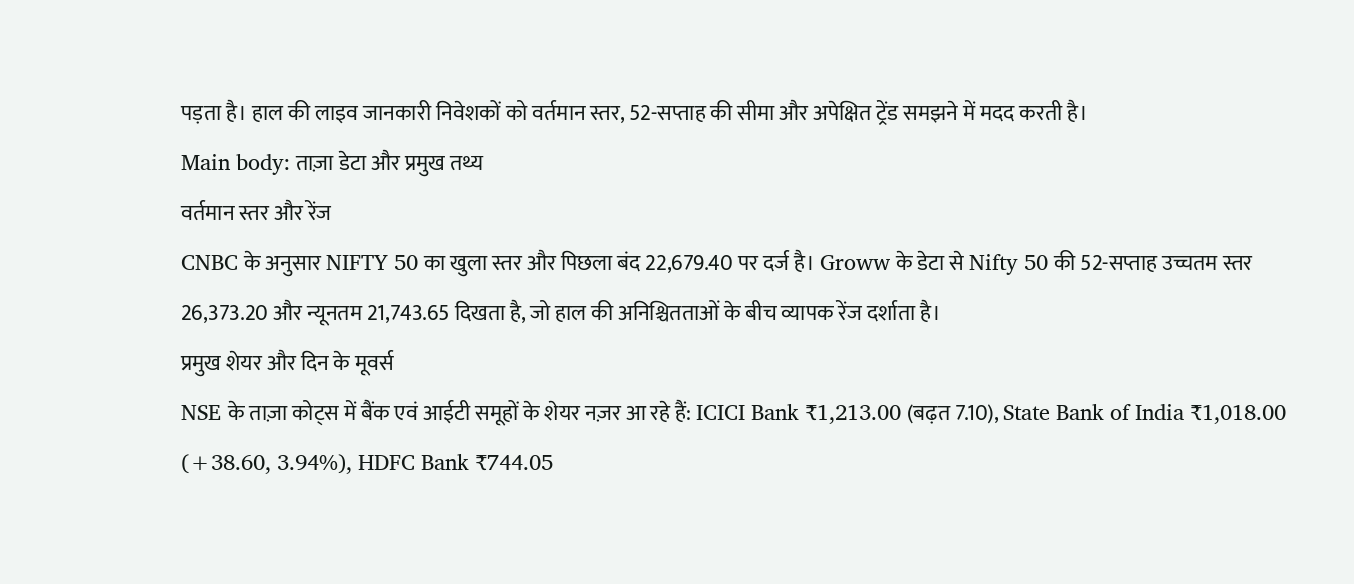पड़ता है। हाल की लाइव जानकारी निवेशकों को वर्तमान स्तर, 52-सप्ताह की सीमा और अपेक्षित ट्रेंड समझने में मदद करती है।
Main body: ताज़ा डेटा और प्रमुख तथ्य
वर्तमान स्तर और रेंज
CNBC के अनुसार NIFTY 50 का खुला स्तर और पिछला बंद 22,679.40 पर दर्ज है। Groww के डेटा से Nifty 50 की 52-सप्ताह उच्चतम स्तर 26,373.20 और न्यूनतम 21,743.65 दिखता है, जो हाल की अनिश्चितताओं के बीच व्यापक रेंज दर्शाता है।
प्रमुख शेयर और दिन के मूवर्स
NSE के ताज़ा कोट्स में बैंक एवं आईटी समूहों के शेयर नज़र आ रहे हैं: ICICI Bank ₹1,213.00 (बढ़त 7.10), State Bank of India ₹1,018.00 (+38.60, 3.94%), HDFC Bank ₹744.05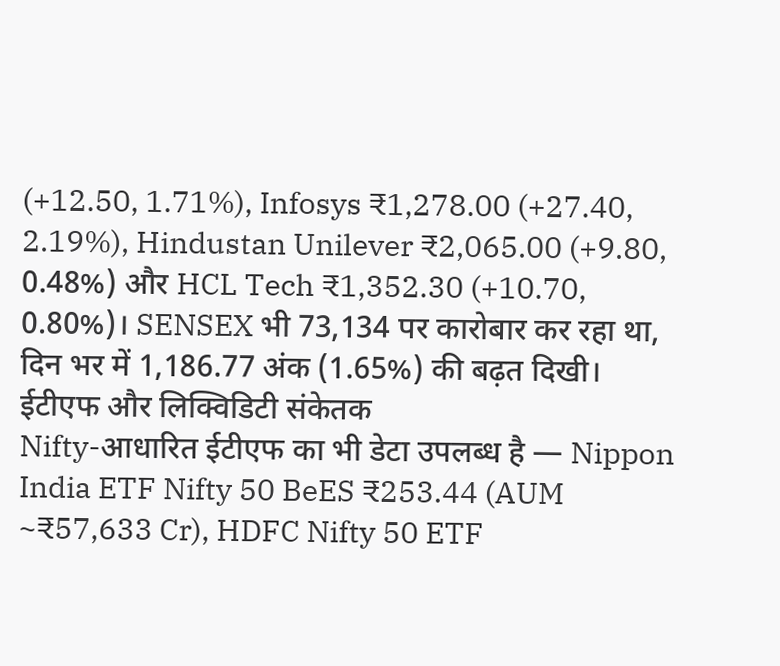(+12.50, 1.71%), Infosys ₹1,278.00 (+27.40, 2.19%), Hindustan Unilever ₹2,065.00 (+9.80, 0.48%) और HCL Tech ₹1,352.30 (+10.70, 0.80%)। SENSEX भी 73,134 पर कारोबार कर रहा था, दिन भर में 1,186.77 अंक (1.65%) की बढ़त दिखी।
ईटीएफ और लिक्विडिटी संकेतक
Nifty-आधारित ईटीएफ का भी डेटा उपलब्ध है — Nippon India ETF Nifty 50 BeES ₹253.44 (AUM ~₹57,633 Cr), HDFC Nifty 50 ETF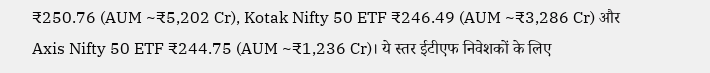₹250.76 (AUM ~₹5,202 Cr), Kotak Nifty 50 ETF ₹246.49 (AUM ~₹3,286 Cr) और Axis Nifty 50 ETF ₹244.75 (AUM ~₹1,236 Cr)। ये स्तर ईटीएफ निवेशकों के लिए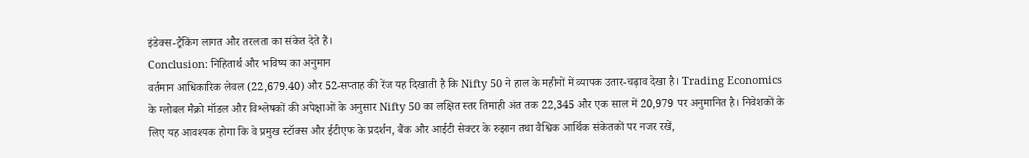इंडेक्स-ट्रैकिंग लागत और तरलता का संकेत देते हैं।
Conclusion: निहितार्थ और भविष्य का अनुमान
वर्तमान आधिकारिक लेवल (22,679.40) और 52-सप्ताह की रेंज यह दिखाती है कि Nifty 50 ने हाल के महीनों में व्यापक उतार-चढ़ाव देखा है। Trading Economics के ग्लोबल मैक्रो मॉडल और विश्लेषकों की अपेक्षाओं के अनुसार Nifty 50 का लक्षित स्तर तिमाही अंत तक 22,345 और एक साल में 20,979 पर अनुमानित है। निवेशकों के लिए यह आवश्यक होगा कि वे प्रमुख स्टॉक्स और ईटीएफ के प्रदर्शन, बैंक और आईटी सेक्टर के रुझान तथा वैश्विक आर्थिक संकेतकों पर नजर रखें,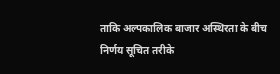ताकि अल्पकालिक बाजार अस्थिरता के बीच निर्णय सूचित तरीके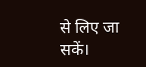से लिए जा सकें।